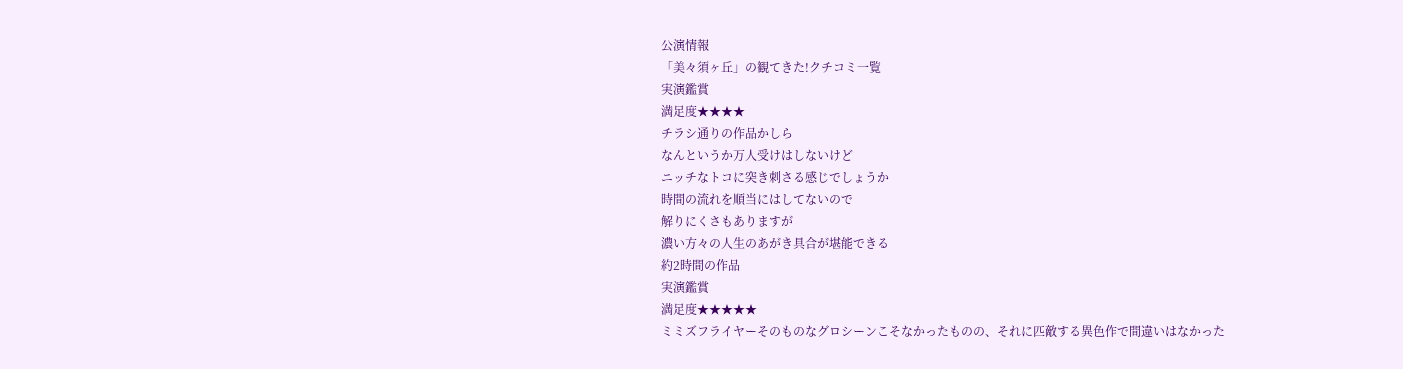公演情報
「美々須ヶ丘」の観てきた!クチコミ一覧
実演鑑賞
満足度★★★★
チラシ通りの作品かしら
なんというか万人受けはしないけど
ニッチなトコに突き刺さる感じでしょうか
時間の流れを順当にはしてないので
解りにくさもありますが
濃い方々の人生のあがき具合が堪能できる
約2時間の作品
実演鑑賞
満足度★★★★★
ミミズフライヤーそのものなグロシーンこそなかったものの、それに匹敵する異色作で間違いはなかった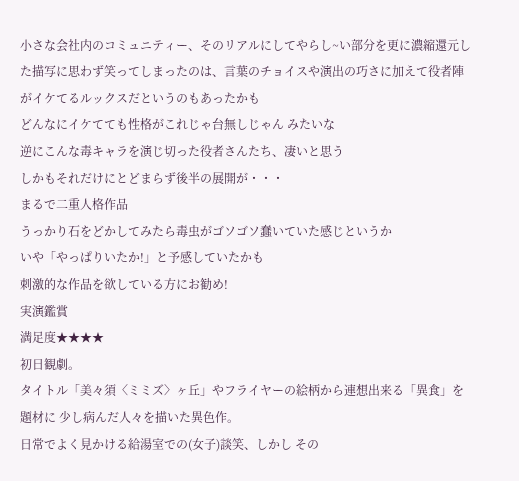小さな会社内のコミュニティー、そのリアルにしてやらし~い部分を更に濃縮還元した描写に思わず笑ってしまったのは、言葉のチョイスや演出の巧さに加えて役者陣がイケてるルックスだというのもあったかも
どんなにイケてても性格がこれじゃ台無しじゃん みたいな
逆にこんな毒キャラを演じ切った役者さんたち、凄いと思う
しかもそれだけにとどまらず後半の展開が・・・
まるで二重人格作品
うっかり石をどかしてみたら毒虫がゴソゴソ蠢いていた感じというか
いや「やっぱりいたか!」と予感していたかも
刺激的な作品を欲している方にお勧め!
実演鑑賞
満足度★★★★
初日観劇。
タイトル「美々須〈ミミズ〉ヶ丘」やフライヤーの絵柄から連想出来る「異食」を題材に 少し病んだ人々を描いた異色作。
日常でよく見かける給湯室での(女子)談笑、しかし その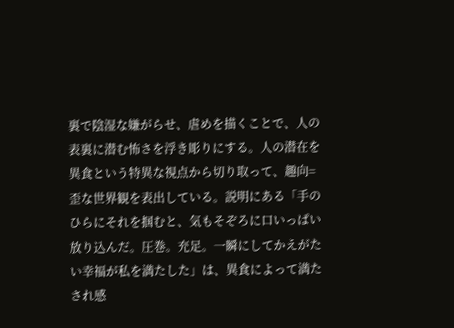裏で陰湿な嫌がらせ、虐めを描くことで、人の表裏に潜む怖さを浮き彫りにする。人の潜在を異食という特異な視点から切り取って、趣向=歪な世界観を表出している。説明にある「手のひらにそれを掴むと、気もそぞろに口いっぱい放り込んだ。圧巻。充足。一瞬にしてかえがたい幸福が私を満たした」は、異食によって満たされ感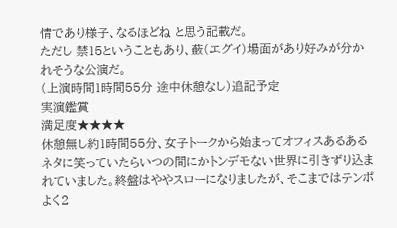情であり様子、なるほどね と思う記載だ。
ただし 禁15ということもあり、蘞(エグイ)場面があり好みが分かれそうな公演だ。
(上演時間1時間55分 途中休憩なし)追記予定
実演鑑賞
満足度★★★★
休憩無し約1時間55分、女子トークから始まってオフィスあるあるネタに笑っていたらいつの間にかトンデモない世界に引きずり込まれていました。終盤はややスローになりましたが、そこまではテンポよく2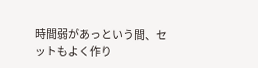時間弱があっという間、セットもよく作り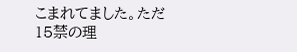こまれてました。ただ15禁の理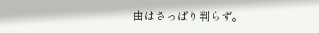由はさっぱり判らず。